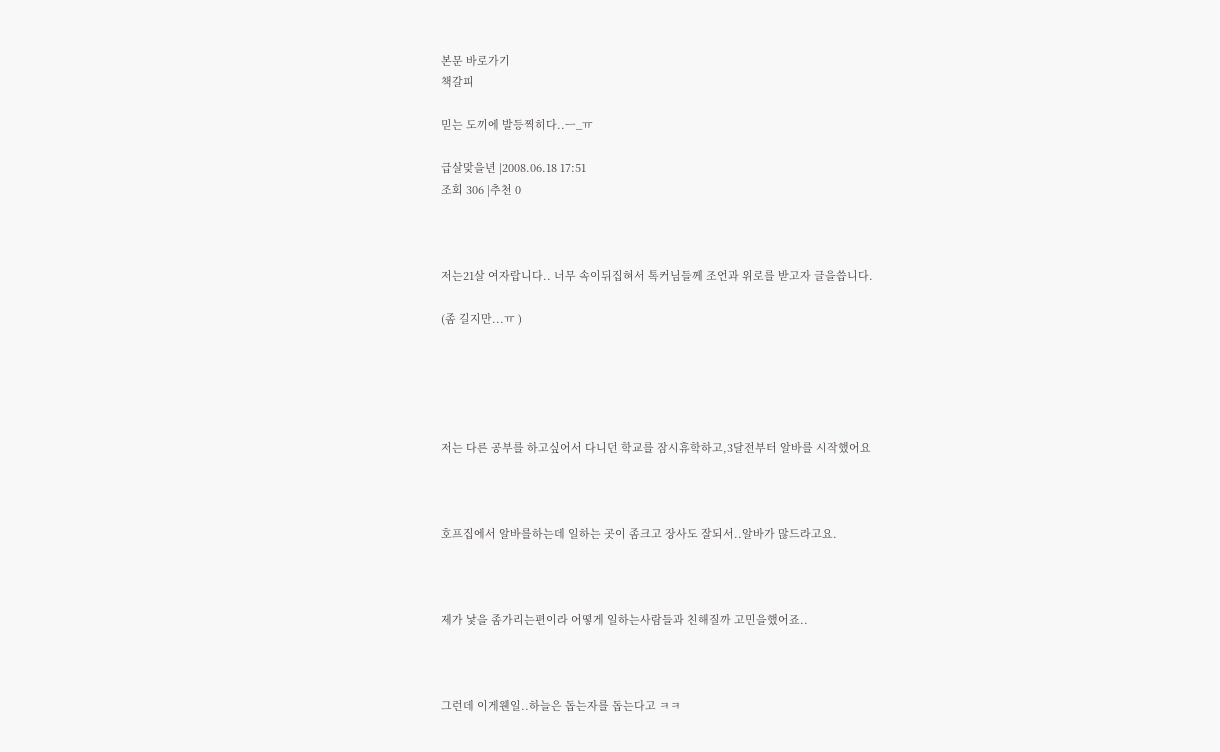본문 바로가기
책갈피

믿는 도끼에 발등찍히다..ㅡ_ㅠ

급살맞을년 |2008.06.18 17:51
조회 306 |추천 0



저는21살 여자랍니다.. 너무 속이뒤집혀서 톡커님들께 조언과 위로를 받고자 글을씁니다.

(좀 길지만...ㅠ )





저는 다른 공부를 하고싶어서 다니던 학교를 잠시휴학하고,3달전부터 알바를 시작했어요



호프집에서 알바를하는데 일하는 곳이 좀크고 장사도 잘되서..알바가 많드라고요.



제가 낯을 좀가리는편이라 어떻게 일하는사람들과 친해질까 고민을했어죠..



그런데 이게웬일..하늘은 돕는자를 돕는다고 ㅋㅋ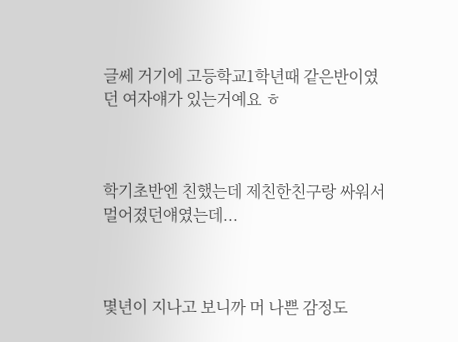글쎄 거기에 고등학교1학년때 같은반이였던 여자얘가 있는거예요 ㅎ



학기초반엔 친했는데 제친한친구랑 싸워서 멀어졌던얘였는데...



몇년이 지나고 보니까 머 나쁜 감정도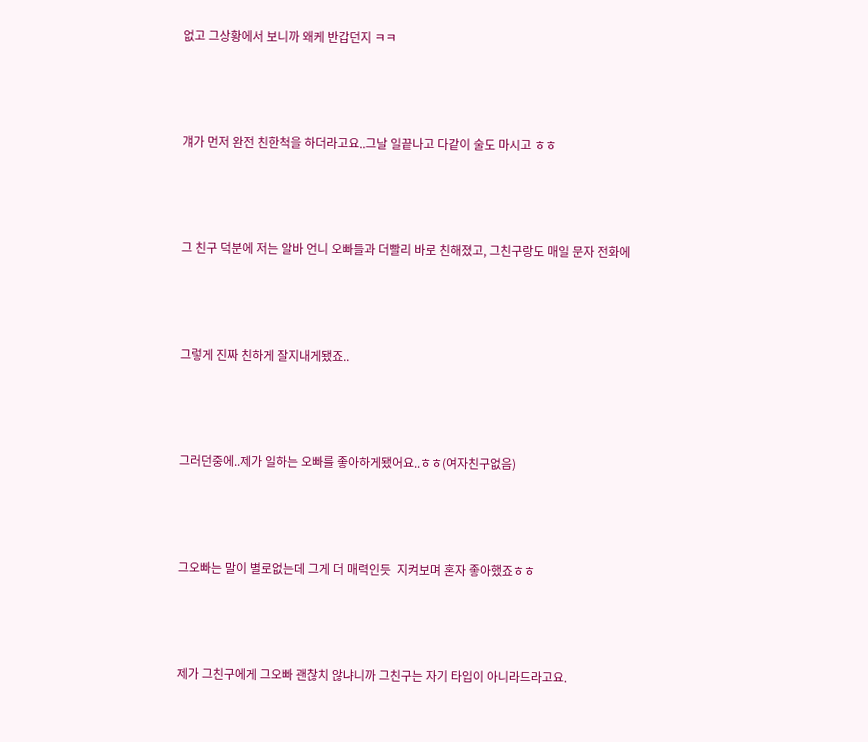없고 그상황에서 보니까 왜케 반갑던지 ㅋㅋ



걔가 먼저 완전 친한척을 하더라고요..그날 일끝나고 다같이 술도 마시고 ㅎㅎ



그 친구 덕분에 저는 알바 언니 오빠들과 더빨리 바로 친해졌고, 그친구랑도 매일 문자 전화에



그렇게 진짜 친하게 잘지내게됐죠..



그러던중에..제가 일하는 오빠를 좋아하게됐어요..ㅎㅎ(여자친구없음)



그오빠는 말이 별로없는데 그게 더 매력인듯  지켜보며 혼자 좋아했죠ㅎㅎ



제가 그친구에게 그오빠 괜찮치 않냐니까 그친구는 자기 타입이 아니라드라고요.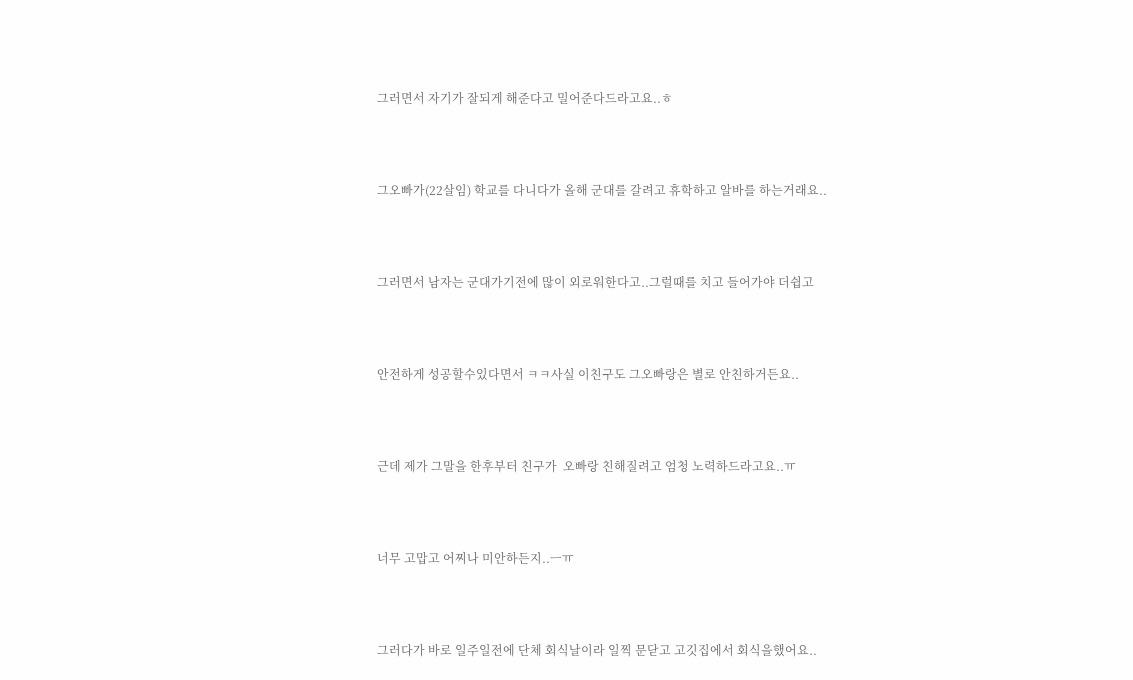그러면서 자기가 잘되게 해준다고 밀어준다드라고요..ㅎ



그오빠가(22살임) 학교를 다니다가 올해 군대를 갈려고 휴학하고 알바를 하는거래요..



그러면서 남자는 군대가기전에 많이 외로워한다고..그럴때를 치고 들어가야 더쉽고



안전하게 성공할수있다면서 ㅋㅋ사실 이친구도 그오빠랑은 별로 안친하거든요..



근데 제가 그말을 한후부터 친구가  오빠랑 친해질려고 엄청 노력하드라고요..ㅠ



너무 고맙고 어찌나 미안하든지..ㅡㅠ



그러다가 바로 일주일전에 단체 회식날이라 일찍 문닫고 고깃집에서 회식을했어요..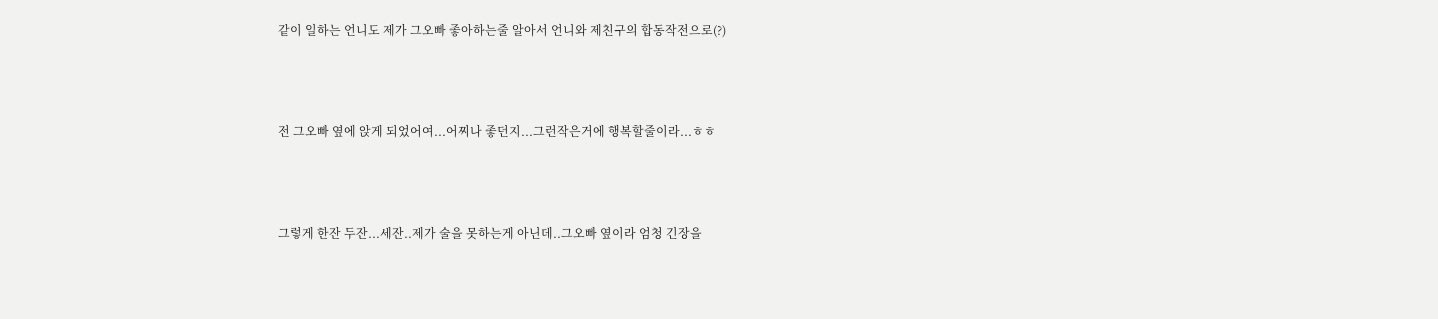같이 일하는 언니도 제가 그오빠 좋아하는줄 알아서 언니와 제친구의 합동작전으로(?)



전 그오빠 옆에 앉게 되었어여...어찌나 좋던지...그런작은거에 행복할줄이라...ㅎㅎ



그렇게 한잔 두잔...세잔..제가 술을 못하는게 아닌데..그오빠 옆이라 엄청 긴장을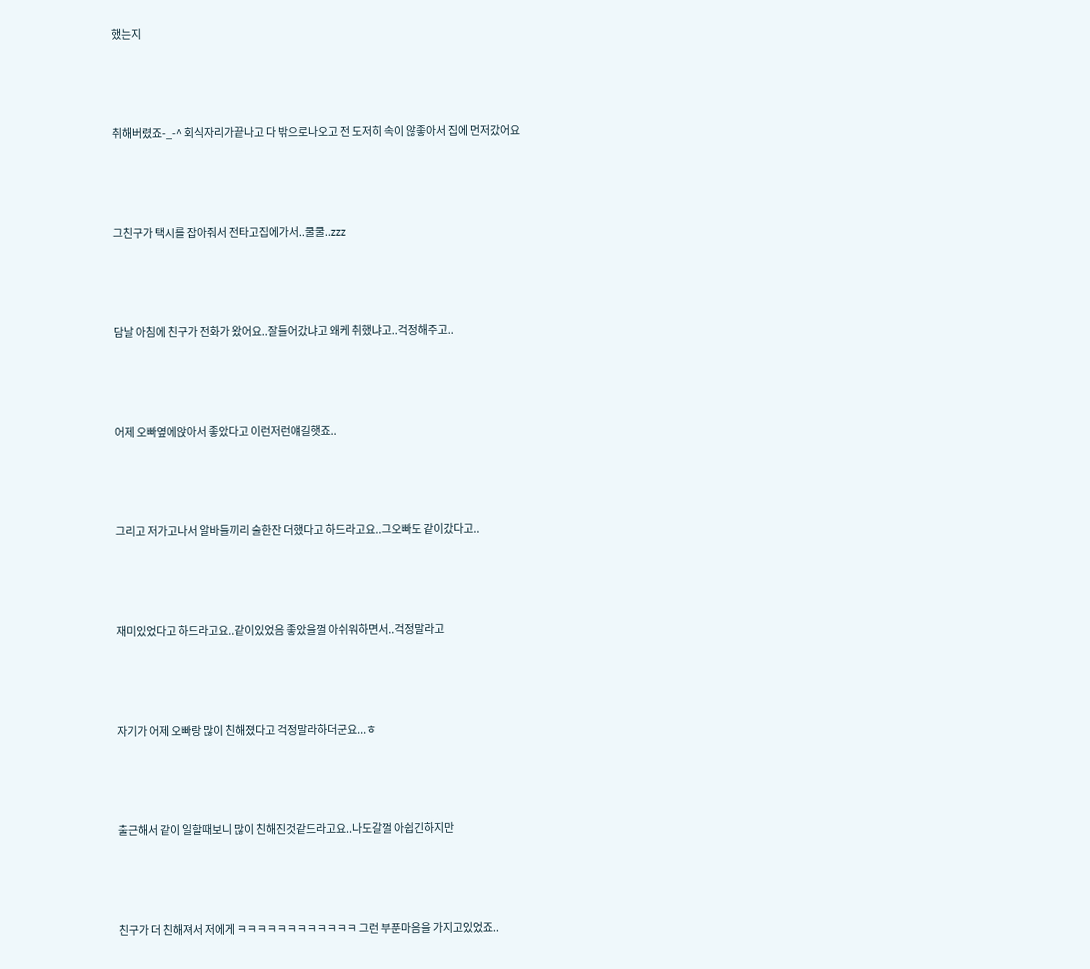했는지



취해버렸죠-_-^ 회식자리가끝나고 다 밖으로나오고 전 도저히 속이 않좋아서 집에 먼저갔어요



그친구가 택시를 잡아줘서 전타고집에가서..쿨쿨..zzz



담날 아침에 친구가 전화가 왔어요..잘들어갔냐고 왜케 취했냐고..걱정해주고..



어제 오빠옆에앉아서 좋았다고 이런저런얘길햇죠..



그리고 저가고나서 알바들끼리 술한잔 더했다고 하드라고요..그오빠도 같이갔다고..



재미있었다고 하드라고요..같이있었음 좋았을껄 아쉬워하면서..걱정말라고



자기가 어제 오빠랑 많이 친해졌다고 걱정말라하더군요...ㅎ



출근해서 같이 일할때보니 많이 친해진것같드라고요..나도갈껄 아쉽긴하지만



친구가 더 친해져서 저에게 ㅋㅋㅋㅋㅋㅋㅋㅋㅋㅋㅋㅋ 그런 부푼마음을 가지고있었죠..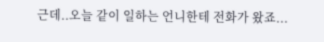근데..오늘 같이 일하는 언니한테 전화가 왔죠...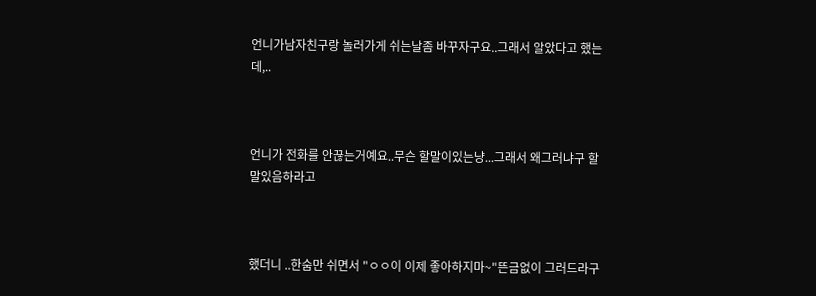언니가남자친구랑 놀러가게 쉬는날좀 바꾸자구요..그래서 알았다고 했는데,..



언니가 전화를 안끊는거예요..무슨 할말이있는냥...그래서 왜그러냐구 할말있음하라고



했더니 ..한숨만 쉬면서 "ㅇㅇ이 이제 좋아하지마~"뜬금없이 그러드라구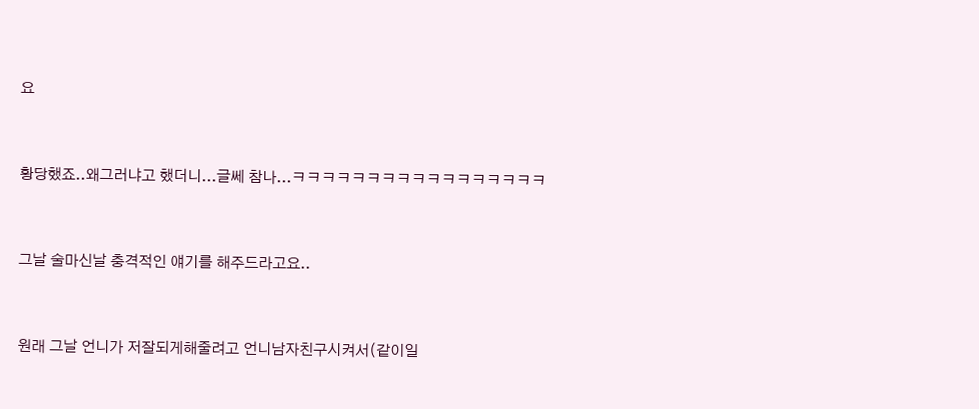요



황당했죠..왜그러냐고 했더니...글쎄 참나...ㅋㅋㅋㅋㅋㅋㅋㅋㅋㅋㅋㅋㅋㅋㅋㅋㅋ



그날 술마신날 충격적인 얘기를 해주드라고요..



원래 그날 언니가 저잘되게해줄려고 언니남자친구시켜서(같이일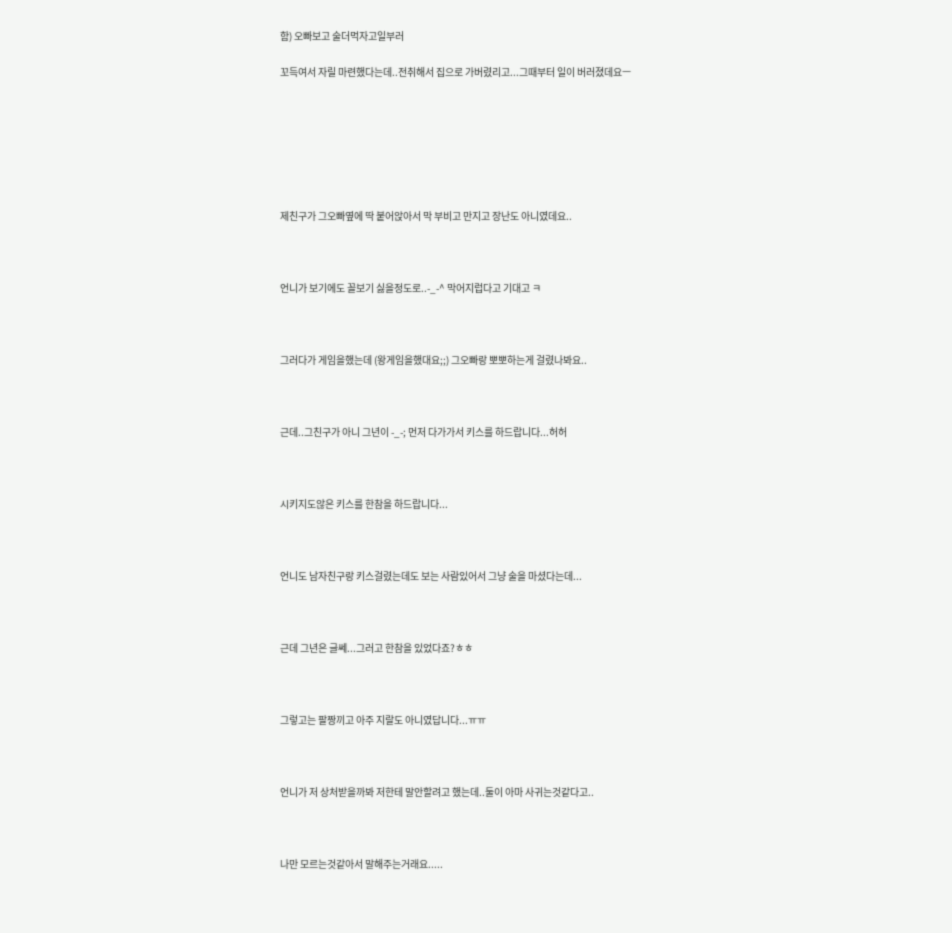함) 오빠보고 술더먹자고일부러

꼬득여서 자릴 마련했다는데..전취해서 집으로 가버렸리고...그때부터 일이 버러졌데요ㅡ







제친구가 그오빠옆에 딱 붙어앉아서 막 부비고 만지고 장난도 아니였데요..



언니가 보기에도 꼴보기 싫을정도로..-_-^ 막어지럽다고 기대고 ㅋ



그러다가 게임을했는데 (왕게임을했대요;;) 그오빠랑 뽀뽀하는게 걸렸나봐요..



근데..그친구가 아니 그년이 -_-; 먼저 다가가서 키스를 하드랍니다...허허



시키지도않은 키스를 한참을 하드랍니다...



언니도 남자친구랑 키스걸렸는데도 보는 사람있어서 그냥 술을 마셨다는데...



근데 그년은 글쎄...그러고 한참을 있었다죠?ㅎㅎ



그렇고는 팔짱끼고 아주 지랄도 아니였답니다...ㅠㅠ



언니가 저 상처받을까봐 저한테 말안할려고 했는데..둘이 아마 사귀는것같다고..



나만 모르는것같아서 말해주는거래요.....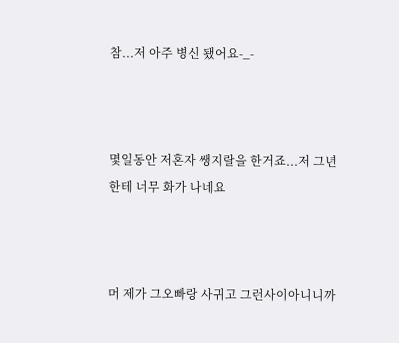참...저 아주 병신 됐어요-_-



몇일동안 저혼자 쌩지랄을 한거죠...저 그년한테 너무 화가 나네요



머 제가 그오빠랑 사귀고 그런사이아니니까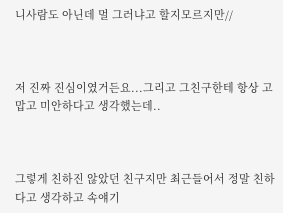니사람도 아닌데 멀 그러냐고 할지모르지만//



저 진짜 진심이였거든요...그리고 그친구한테 항상 고맙고 미안하다고 생각했는데..



그렇게 친하진 않았던 친구지만 최근들어서 정말 친하다고 생각하고 속얘기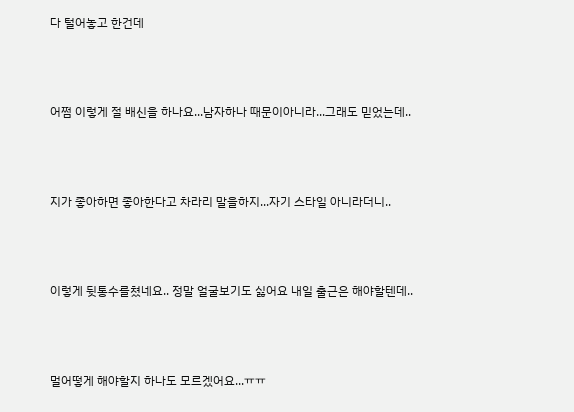다 털어놓고 한건데



어쩜 이렇게 절 배신을 하나요...남자하나 때문이아니라...그래도 믿었는데..



지가 좋아하면 좋아한다고 차라리 말을하지...자기 스타일 아니라더니..



이렇게 뒷통수를쳤네요.. 정말 얼굴보기도 싫어요 내일 출근은 해야할텐데..



멀어떻게 해야할지 하나도 모르겠어요...ㅠㅠ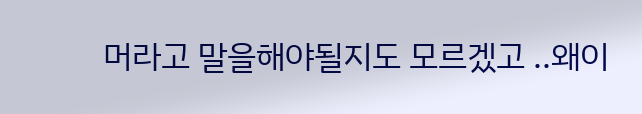머라고 말을해야될지도 모르겠고 ..왜이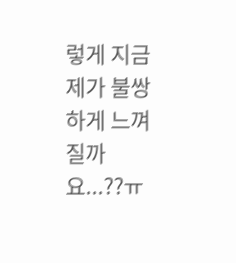렇게 지금 제가 불쌍하게 느껴질까요...??ㅠ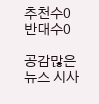추천수0
반대수0

공감많은 뉴스 시사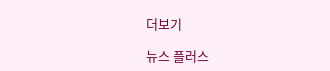더보기

뉴스 플러스